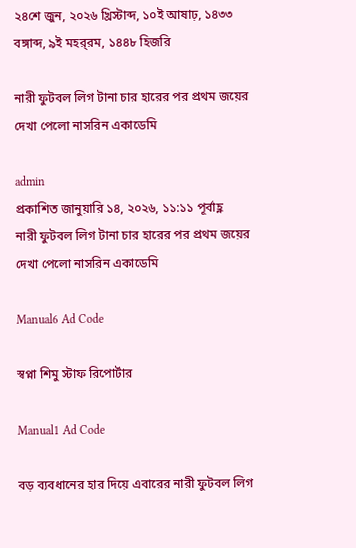২৪শে জুন, ২০২৬ খ্রিস্টাব্দ, ১০ই আষাঢ়, ১৪৩৩ বঙ্গাব্দ, ৯ই মহর্‌রম, ১৪৪৮ হিজরি

নারী ফুটবল লিগ টানা চার হারের পর প্রথম জয়ের দেখা পেলো নাসরিন একাডেমি

admin
প্রকাশিত জানুয়ারি ১৪, ২০২৬, ১১:১১ পূর্বাহ্ণ
নারী ফুটবল লিগ টানা চার হারের পর প্রথম জয়ের দেখা পেলো নাসরিন একাডেমি

Manual6 Ad Code

স্বপ্না শিমু স্টাফ রিপোর্টার

Manual1 Ad Code

বড় ব্যবধানের হার দিয়ে এবারের নারী ফুটবল লিগ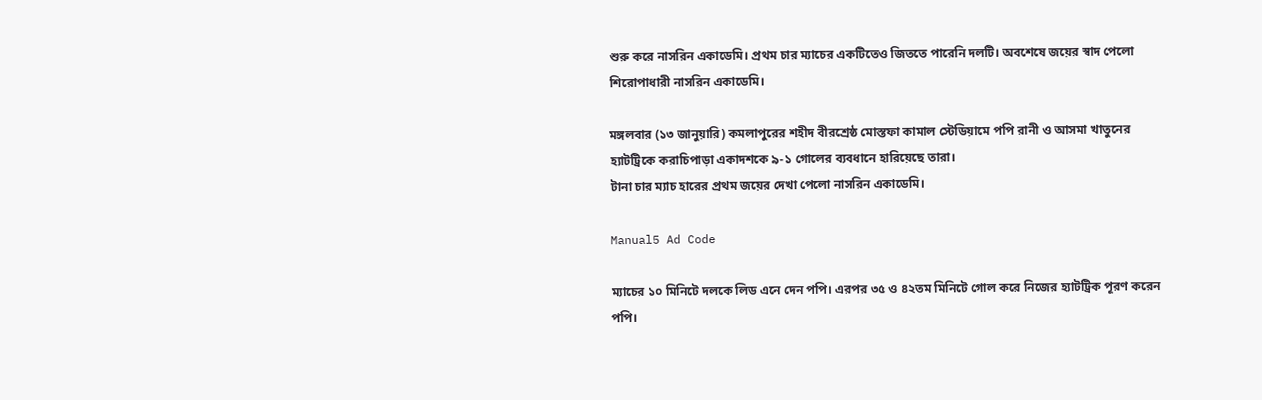শুরু করে নাসরিন একাডেমি। প্রথম চার ম্যাচের একটিতেও জিততে পারেনি দলটি। অবশেষে জয়ের স্বাদ পেলো শিরোপাধারী নাসরিন একাডেমি।

মঙ্গলবার (১৩ জানুয়ারি) কমলাপুরের শহীদ বীরশ্রেষ্ঠ মোস্তফা কামাল স্টেডিয়ামে পপি রানী ও আসমা খাতুনের হ্যাটট্রিকে করাচিপাড়া একাদশকে ৯-১ গোলের ব্যবধানে হারিয়েছে তারা।
টানা চার ম্যাচ হারের প্রথম জয়ের দেখা পেলো নাসরিন একাডেমি।

Manual5 Ad Code

ম্যাচের ১০ মিনিটে দলকে লিড এনে দেন পপি। এরপর ৩৫ ও ৪২তম মিনিটে গোল করে নিজের হ্যাটট্রিক পূরণ করেন পপি।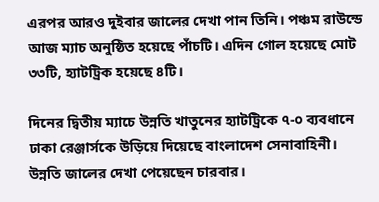এরপর আরও দুইবার জালের দেখা পান তিনি। পঞ্চম রাউন্ডে আজ ম্যাচ অনুষ্ঠিত হয়েছে পাঁচটি। এদিন গোল হয়েছে মোট ৩৩টি, হ্যাটট্রিক হয়েছে ৪টি।

দিনের দ্বিতীয় ম্যাচে উন্নতি খাতুনের হ্যাটট্রিকে ৭-০ ব্যবধানে ঢাকা রেঞ্জার্সকে উড়িয়ে দিয়েছে বাংলাদেশ সেনাবাহিনী। উন্নতি জালের দেখা পেয়েছেন চারবার।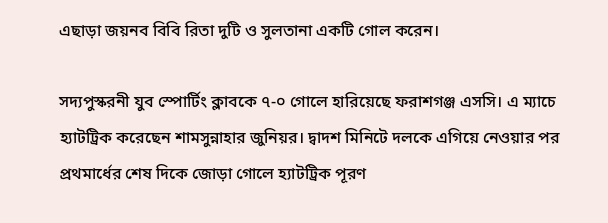এছাড়া জয়নব বিবি রিতা দুটি ও সুলতানা একটি গোল করেন।

সদ্যপুস্করনী যুব স্পোর্টিং ক্লাবকে ৭-০ গোলে হারিয়েছে ফরাশগঞ্জ এসসি। এ ম্যাচে হ্যাটট্রিক করেছেন শামসুন্নাহার জুনিয়র। দ্বাদশ মিনিটে দলকে এগিয়ে নেওয়ার পর প্রথমার্ধের শেষ দিকে জোড়া গোলে হ্যাটট্রিক পূরণ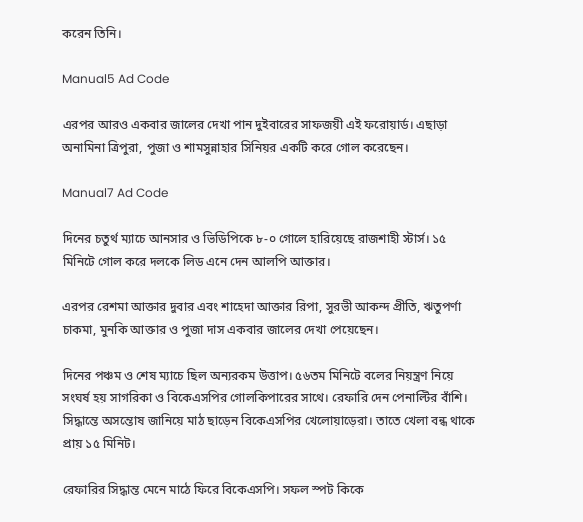করেন তিনি।

Manual5 Ad Code

এরপর আরও একবার জালের দেখা পান দুইবারের সাফজয়ী এই ফরোয়ার্ড। এছাড়া অনামিনা ত্রিপুরা, পুজা ও শামসুন্নাহার সিনিয়র একটি করে গোল করেছেন।

Manual7 Ad Code

দিনের চতুর্থ ম্যাচে আনসার ও ভিডিপিকে ৮-০ গোলে হারিয়েছে রাজশাহী স্টার্স। ১৫ মিনিটে গোল করে দলকে লিড এনে দেন আলপি আক্তার।

এরপর রেশমা আক্তার দুবার এবং শাহেদা আক্তার রিপা, সুরভী আকন্দ প্রীতি, ঋতুপর্ণা চাকমা, মুনকি আক্তার ও পুজা দাস একবার জালের দেখা পেয়েছেন।

দিনের পঞ্চম ও শেষ ম্যাচে ছিল অন্যরকম উত্তাপ। ৫৬তম মিনিটে বলের নিয়ন্ত্রণ নিয়ে সংঘর্ষ হয় সাগরিকা ও বিকেএসপির গোলকিপারের সাথে। রেফারি দেন পেনাল্টির বাঁশি। সিদ্ধান্তে অসন্তোষ জানিয়ে মাঠ ছাড়েন বিকেএসপির খেলোয়াড়েরা। তাতে খেলা বন্ধ থাকে প্রায় ১৫ মিনিট।

রেফারির সিদ্ধান্ত মেনে মাঠে ফিরে বিকেএসপি। সফল স্পট কিকে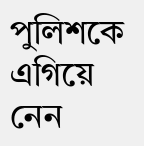পুলিশকে এগিয়ে নেন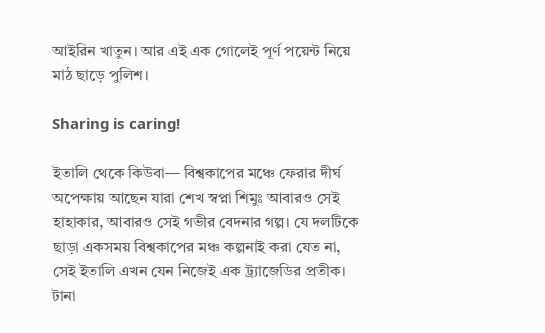আইরিন খাতুন। আর এই এক গোলেই পূর্ণ পয়েন্ট নিয়ে মাঠ ছাড়ে পুলিশ।

Sharing is caring!

ইতালি থেকে কিউবা— বিশ্বকাপের মঞ্চে ফেরার দীর্ঘ অপেক্ষায় আছেন যারা শেখ স্বপ্না শিমুঃ আবারও সেই হাহাকার, আবারও সেই গভীর বেদনার গল্প। যে দলটিকে ছাড়া একসময় বিশ্বকাপের মঞ্চ কল্পনাই করা যেত না, সেই ইতালি এখন যেন নিজেই এক ট্র্যাজেডির প্রতীক। টানা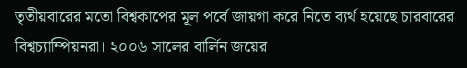তৃতীয়বারের মতো বিশ্বকাপের মূল পর্বে জায়গা করে নিতে ব্যর্থ হয়েছে চারবারের বিশ্বচ্যাম্পিয়নরা। ২০০৬ সালের বার্লিন জয়ের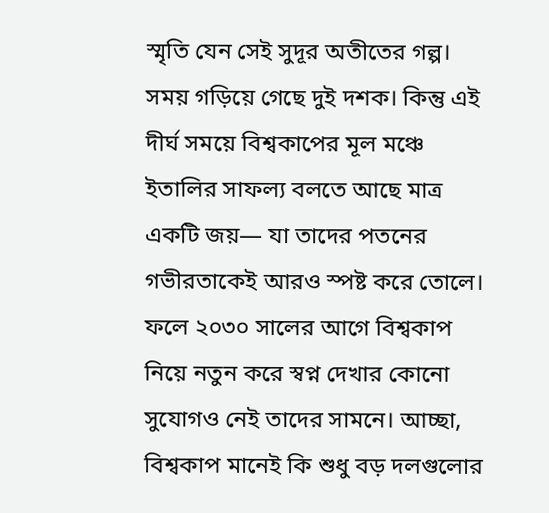স্মৃতি যেন সেই সুদূর অতীতের গল্প। সময় গড়িয়ে গেছে দুই দশক। কিন্তু এই দীর্ঘ সময়ে বিশ্বকাপের মূল মঞ্চে ইতালির সাফল্য বলতে আছে মাত্র একটি জয়— যা তাদের পতনের গভীরতাকেই আরও স্পষ্ট করে তোলে। ফলে ২০৩০ সালের আগে বিশ্বকাপ নিয়ে নতুন করে স্বপ্ন দেখার কোনো সুযোগও নেই তাদের সামনে। আচ্ছা, বিশ্বকাপ মানেই কি শুধু বড় দলগুলোর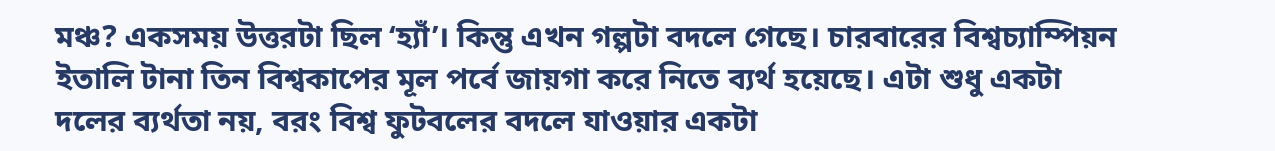মঞ্চ? একসময় উত্তরটা ছিল ‘হ্যাঁ’। কিন্তু এখন গল্পটা বদলে গেছে। চারবারের বিশ্বচ্যাম্পিয়ন ইতালি টানা তিন বিশ্বকাপের মূল পর্বে জায়গা করে নিতে ব্যর্থ হয়েছে। এটা শুধু একটা দলের ব্যর্থতা নয়, বরং বিশ্ব ফুটবলের বদলে যাওয়ার একটা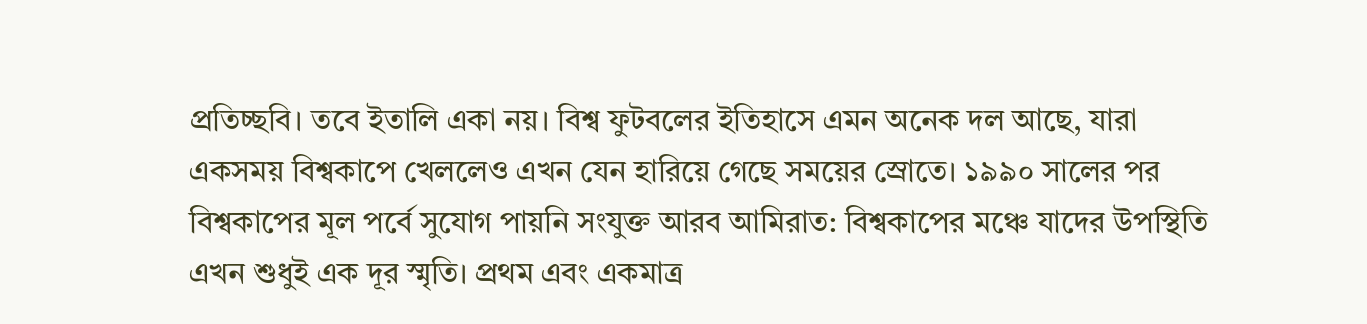প্রতিচ্ছবি। তবে ইতালি একা নয়। বিশ্ব ফুটবলের ইতিহাসে এমন অনেক দল আছে, যারা একসময় বিশ্বকাপে খেললেও এখন যেন হারিয়ে গেছে সময়ের স্রোতে। ১৯৯০ সালের পর বিশ্বকাপের মূল পর্বে সুযোগ পায়নি সংযুক্ত আরব আমিরাত: বিশ্বকাপের মঞ্চে যাদের উপস্থিতি এখন শুধুই এক দূর স্মৃতি। প্রথম এবং একমাত্র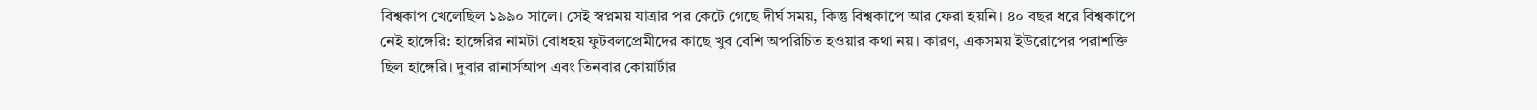বিশ্বকাপ খেলেছিল ১৯৯০ সালে। সেই স্বপ্নময় যাত্রার পর কেটে গেছে দীর্ঘ সময়, কিন্তু বিশ্বকাপে আর ফেরা হয়নি। ৪০ বছর ধরে বিশ্বকাপে নেই হাঙ্গেরি: হাঙ্গেরির নামটা বোধহয় ফুটবলপ্রেমীদের কাছে খুব বেশি অপরিচিত হওয়ার কথা নয়। কারণ, একসময় ইউরোপের পরাশক্তি ছিল হাঙ্গেরি। দুবার রানার্সআপ এবং তিনবার কোয়ার্টার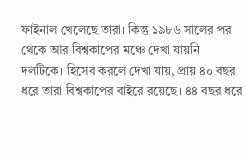ফাইনাল খেলেছে তারা। কিন্তু ১৯৮৬ সালের পর থেকে আর বিশ্বকাপের মঞ্চে দেখা যায়নি দলটিকে। হিসেব করলে দেখা যায়, প্রায় ৪০ বছর ধরে তারা বিশ্বকাপের বাইরে রয়েছে। ৪৪ বছর ধরে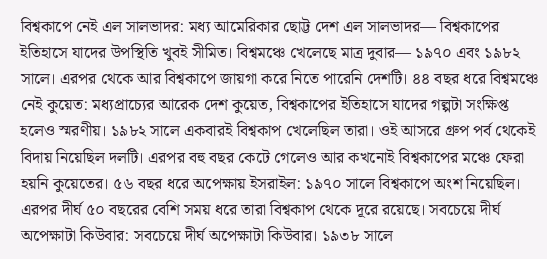বিশ্বকাপে নেই এল সালভাদর: মধ্য আমেরিকার ছোট্ট দেশ এল সালভাদর— বিশ্বকাপের ইতিহাসে যাদের উপস্থিতি খুবই সীমিত। বিশ্বমঞ্চে খেলেছে মাত্র দুবার— ১৯৭০ এবং ১৯৮২ সালে। এরপর থেকে আর বিশ্বকাপে জায়গা করে নিতে পারেনি দেশটি। ৪৪ বছর ধরে বিশ্বমঞ্চে নেই কুয়েত: মধ্যপ্রাচ্যের আরেক দেশ কুয়েত, বিশ্বকাপের ইতিহাসে যাদের গল্পটা সংক্ষিপ্ত হলেও স্মরণীয়। ১৯৮২ সালে একবারই বিশ্বকাপ খেলেছিল তারা। ওই আসরে গ্রুপ পর্ব থেকেই বিদায় নিয়েছিল দলটি। এরপর বহু বছর কেটে গেলেও আর কখনোই বিশ্বকাপের মঞ্চে ফেরা হয়নি কুয়েতের। ৫৬ বছর ধরে অপেক্ষায় ইসরাইল: ১৯৭০ সালে বিশ্বকাপে অংশ নিয়েছিল। এরপর দীর্ঘ ৫০ বছরের বেশি সময় ধরে তারা বিশ্বকাপ থেকে দূরে রয়েছে। সবচেয়ে দীর্ঘ অপেক্ষাটা কিউবার: সবচেয়ে দীর্ঘ অপেক্ষাটা কিউবার। ১৯৩৮ সালে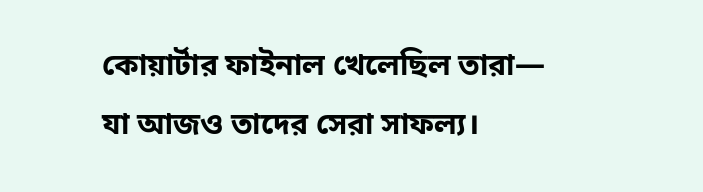কোয়ার্টার ফাইনাল খেলেছিল তারা— যা আজও তাদের সেরা সাফল্য।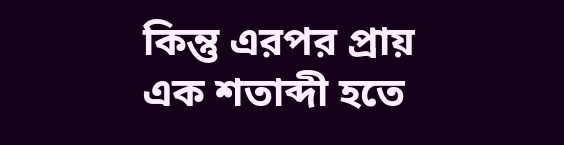কিন্তু এরপর প্রায় এক শতাব্দী হতে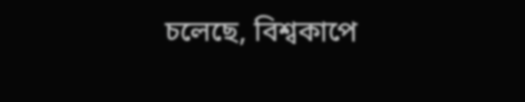চলেছে, বিশ্বকাপে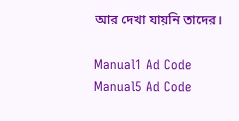আর দেখা যায়নি তাদের।

Manual1 Ad Code
Manual5 Ad Code